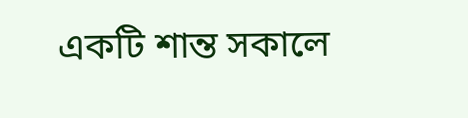একটি শান্ত সকালে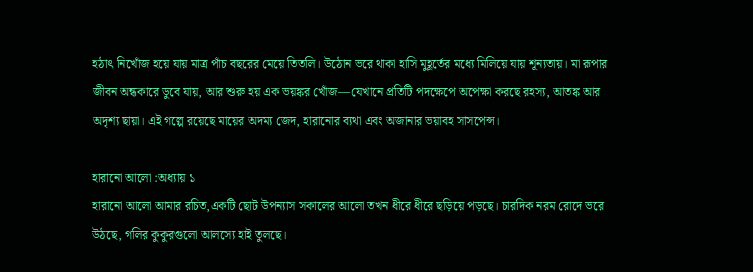হঠাৎ নিখোঁজ হয়ে যায় মাত্র পাঁচ বছরের মেয়ে তিতলি। উঠোন ভরে থাকা হাসি মুহূর্তের মধ্যে মিলিয়ে যায় শূন্যতায়। মা রূপার জীবন অন্ধকারে ডুবে যায়, আর শুরু হয় এক ভয়ঙ্কর খোঁজ—যেখানে প্রতিটি পদক্ষেপে অপেক্ষা করছে রহস্য, আতঙ্ক আর অদৃশ্য ছায়া। এই গল্পে রয়েছে মায়ের অদম্য জেদ, হারানোর ব্যথা এবং অজানার ভয়াবহ সাসপেন্স।

হারানো আলো :অধ্যায় ১
হারানো আলো আমার রচিত,একটি ছোট উপন্যাস সকালের আলো তখন ধীরে ধীরে ছড়িয়ে পড়ছে। চারদিক নরম রোদে ভরে উঠছে, গলির কুকুরগুলো আলস্যে হাই তুলছে।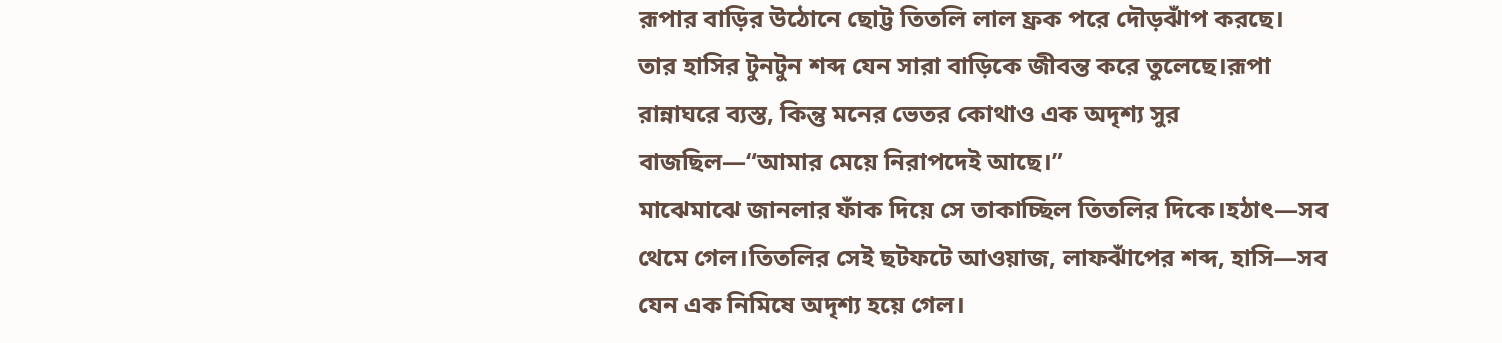রূপার বাড়ির উঠোনে ছোট্ট তিতলি লাল ফ্রক পরে দৌড়ঝাঁপ করছে।
তার হাসির টুনটুন শব্দ যেন সারা বাড়িকে জীবন্ত করে তুলেছে।রূপা রান্নাঘরে ব্যস্ত, কিন্তু মনের ভেতর কোথাও এক অদৃশ্য সুর বাজছিল—“আমার মেয়ে নিরাপদেই আছে।”
মাঝেমাঝে জানলার ফাঁক দিয়ে সে তাকাচ্ছিল তিতলির দিকে।হঠাৎ—সব থেমে গেল।তিতলির সেই ছটফটে আওয়াজ, লাফঝাঁপের শব্দ, হাসি—সব যেন এক নিমিষে অদৃশ্য হয়ে গেল।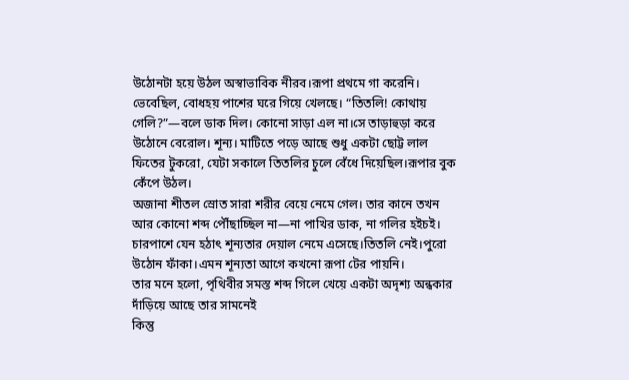উঠোনটা হয়ে উঠল অস্বাভাবিক নীরব।রূপা প্রথমে গা করেনি।
ভেবেছিল, বোধহয় পাশের ঘরে গিয়ে খেলছে। “তিতলি! কোথায় গেলি?”—বলে ডাক দিল। কোনো সাড়া এল না।সে তাড়াহুড়া করে উঠোনে বেরোল। শূন্য। মাটিতে পড়ে আছে শুধু একটা ছোট্ট লাল ফিতের টুকরো, যেটা সকালে তিতলির চুলে বেঁধে দিয়েছিল।রূপার বুক কেঁপে উঠল।
অজানা শীতল স্রোত সারা শরীর বেয়ে নেমে গেল। তার কানে তখন আর কোনো শব্দ পৌঁছাচ্ছিল না—না পাখির ডাক, না গলির হইচই। চারপাশে যেন হঠাৎ শূন্যতার দেয়াল নেমে এসেছে।তিতলি নেই।পুরো উঠোন ফাঁকা।এমন শূন্যতা আগে কখনো রূপা টের পায়নি।
তার মনে হলো, পৃথিবীর সমস্ত শব্দ গিলে খেয়ে একটা অদৃশ্য অন্ধকার দাঁড়িয়ে আছে তার সামনেই
কিন্তু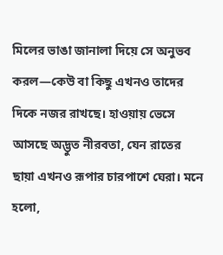মিলের ভাঙা জানালা দিয়ে সে অনুভব করল—কেউ বা কিছু এখনও তাদের দিকে নজর রাখছে। হাওয়ায় ভেসে আসছে অদ্ভুত নীরবতা, যেন রাতের ছায়া এখনও রূপার চারপাশে ঘেরা। মনে হলো,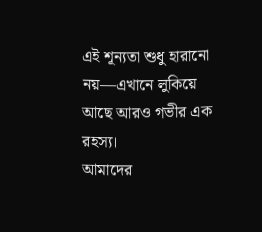এই শূন্যতা শুধু হারানো নয়—এখানে লুকিয়ে আছে আরও গভীর এক রহস্য।
আমাদের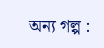অন্য গল্প :